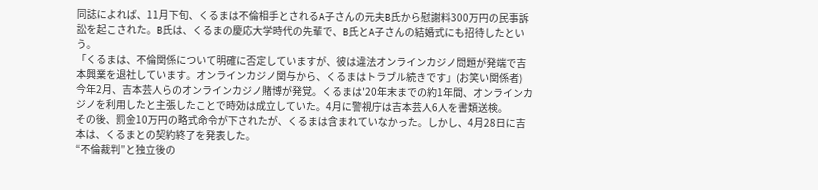同誌によれば、11月下旬、くるまは不倫相手とされるA子さんの元夫B氏から慰謝料300万円の民事訴訟を起こされた。B氏は、くるまの慶応大学時代の先輩で、B氏とA子さんの結婚式にも招待したという。
「くるまは、不倫関係について明確に否定していますが、彼は違法オンラインカジノ問題が発端で吉本興業を退社しています。オンラインカジノ関与から、くるまはトラブル続きです」(お笑い関係者)
今年2月、吉本芸人らのオンラインカジノ賭博が発覚。くるまは'20年末までの約1年間、オンラインカジノを利用したと主張したことで時効は成立していた。4月に警視庁は吉本芸人6人を書類送検。
その後、罰金10万円の略式命令が下されたが、くるまは含まれていなかった。しかし、4月28日に吉本は、くるまとの契約終了を発表した。
“不倫裁判”と独立後の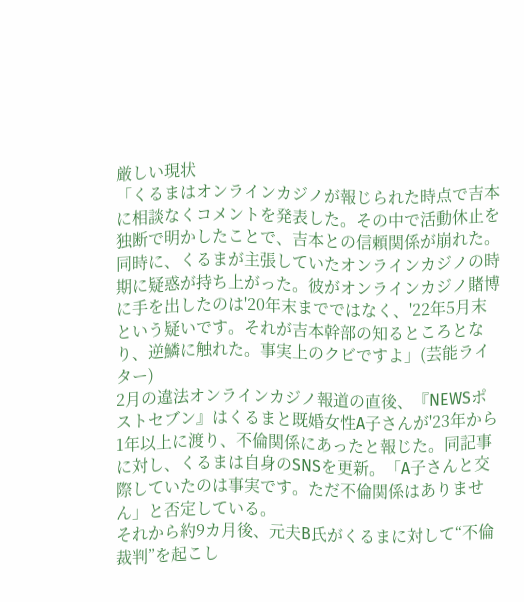厳しい現状
「くるまはオンラインカジノが報じられた時点で吉本に相談なくコメントを発表した。その中で活動休止を独断で明かしたことで、吉本との信頼関係が崩れた。同時に、くるまが主張していたオンラインカジノの時期に疑惑が持ち上がった。彼がオンラインカジノ賭博に手を出したのは'20年末までではなく、'22年5月末という疑いです。それが吉本幹部の知るところとなり、逆鱗に触れた。事実上のクビですよ」(芸能ライター)
2月の違法オンラインカジノ報道の直後、『NEWSポストセブン』はくるまと既婚女性A子さんが'23年から1年以上に渡り、不倫関係にあったと報じた。同記事に対し、くるまは自身のSNSを更新。「A子さんと交際していたのは事実です。ただ不倫関係はありません」と否定している。
それから約9カ月後、元夫B氏がくるまに対して“不倫裁判”を起こし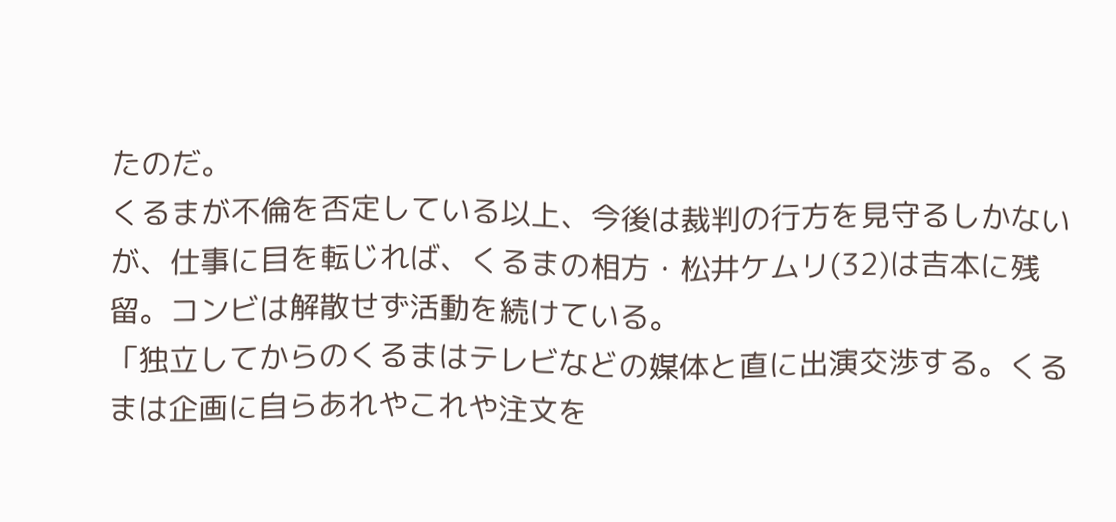たのだ。
くるまが不倫を否定している以上、今後は裁判の行方を見守るしかないが、仕事に目を転じれば、くるまの相方・松井ケムリ(32)は吉本に残留。コンビは解散せず活動を続けている。
「独立してからのくるまはテレビなどの媒体と直に出演交渉する。くるまは企画に自らあれやこれや注文を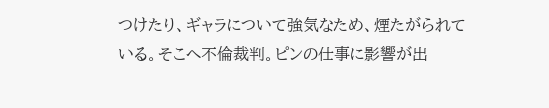つけたり、ギャラについて強気なため、煙たがられている。そこへ不倫裁判。ピンの仕事に影響が出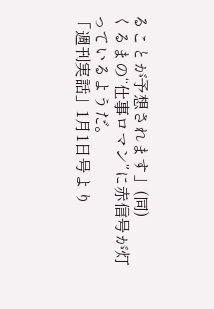ることが予想されます」(同)
くるまの“仕事ロマン”に赤信号が灯っているようだ。
「週刊実話」1月1日号より